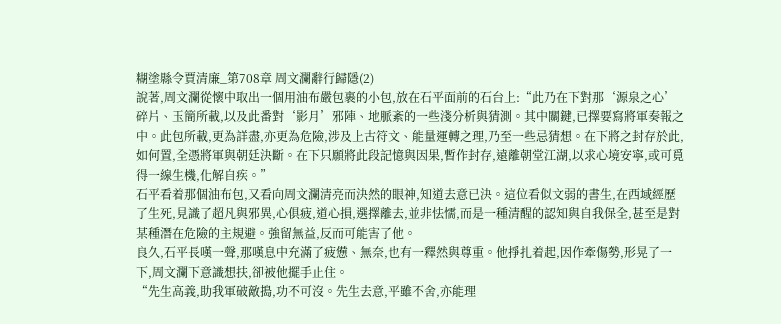糊塗縣令賈清廉_第708章 周文瀾辭行歸隱(2)
說著,周文瀾從懷中取出一個用油布嚴包裹的小包,放在石平面前的石台上:“此乃在下對那‘源泉之心’碎片、玉簡所載,以及此番對‘影月’邪陣、地脈紊的一些淺分析與猜測。其中關鍵,已擇要寫將軍奏報之中。此包所載,更為詳盡,亦更為危險,涉及上古符文、能量運轉之理,乃至一些忌猜想。在下將之封存於此,如何置,全憑將軍與朝廷決斷。在下只願將此段記憶與因果,暫作封存,遠離朝堂江湖,以求心境安寧,或可覓得一線生機,化解自疾。”
石平看着那個油布包,又看向周文瀾清亮而決然的眼神,知道去意已決。這位看似文弱的書生,在西域經歷了生死,見識了超凡與邪異,心俱疲,道心損,選擇離去,並非怯懦,而是一種清醒的認知與自我保全,甚至是對某種潛在危險的主規避。強留無益,反而可能害了他。
良久,石平長嘆一聲,那嘆息中充滿了疲憊、無奈,也有一釋然與尊重。他掙扎着起,因作牽傷勢,形晃了一下,周文瀾下意識想扶,卻被他擺手止住。
“先生高義,助我軍破敵搗,功不可沒。先生去意,平雖不舍,亦能理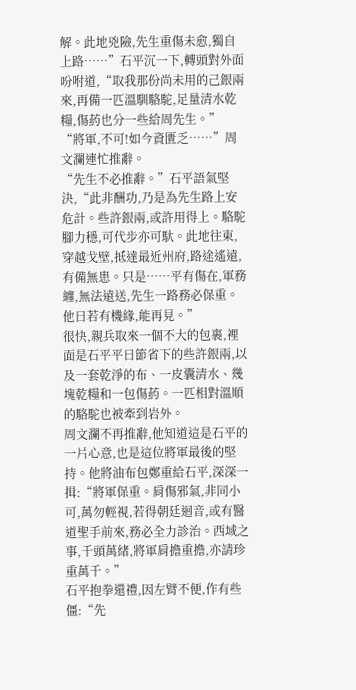解。此地兇險,先生重傷未愈,獨自上路……”石平沉一下,轉頭對外面吩咐道,“取我那份尚未用的己銀兩來,再備一匹溫馴駱駝,足量清水乾糧,傷葯也分一些給周先生。”
“將軍,不可!如今資匱乏……”周文瀾連忙推辭。
“先生不必推辭。”石平語氣堅決,“此非酬功,乃是為先生路上安危計。些許銀兩,或許用得上。駱駝腳力穩,可代步亦可馱。此地往東,穿越戈壁,抵達最近州府,路途遙遠,有備無患。只是……平有傷在,軍務纏,無法遠送,先生一路務必保重。他日若有機緣,能再見。”
很快,親兵取來一個不大的包裹,裡面是石平平日節省下的些許銀兩,以及一套乾淨的布、一皮囊清水、幾塊乾糧和一包傷葯。一匹相對溫順的駱駝也被牽到岩外。
周文瀾不再推辭,他知道這是石平的一片心意,也是這位將軍最後的堅持。他將油布包鄭重給石平,深深一揖:“將軍保重。肩傷邪氣,非同小可,萬勿輕視,若得朝廷迴音,或有醫道聖手前來,務必全力診治。西域之事,千頭萬緒,將軍肩擔重擔,亦請珍重萬千。”
石平抱拳還禮,因左臂不便,作有些僵:“先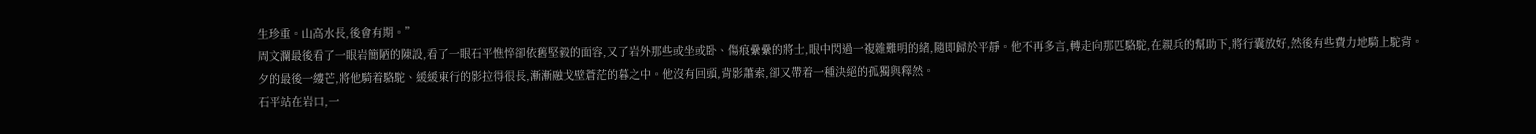生珍重。山高水長,後會有期。”
周文瀾最後看了一眼岩簡陋的陳設,看了一眼石平憔悴卻依舊堅毅的面容,又了岩外那些或坐或卧、傷痕纍纍的將士,眼中閃過一複雜難明的緒,隨即歸於平靜。他不再多言,轉走向那匹駱駝,在親兵的幫助下,將行囊放好,然後有些費力地騎上駝背。
夕的最後一縷芒,將他騎着駱駝、緩緩東行的影拉得很長,漸漸融戈壁蒼茫的暮之中。他沒有回頭,背影蕭索,卻又帶着一種決絕的孤獨與釋然。
石平站在岩口,一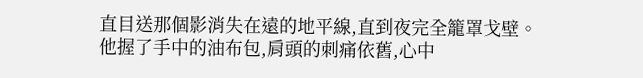直目送那個影消失在遠的地平線,直到夜完全籠罩戈壁。他握了手中的油布包,肩頭的刺痛依舊,心中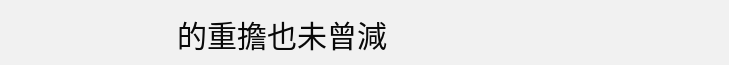的重擔也未曾減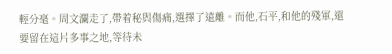輕分毫。周文瀾走了,帶着秘與傷痛,選擇了遠離。而他,石平,和他的殘軍,還要留在這片多事之地,等待未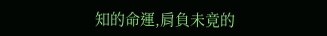知的命運,肩負未竟的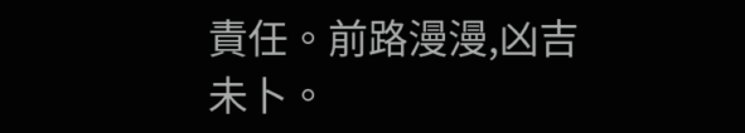責任。前路漫漫,凶吉未卜。